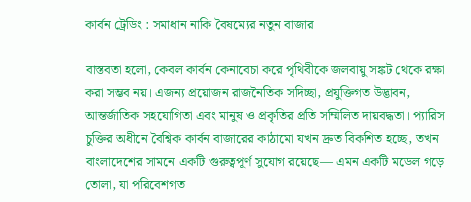কার্বন ট্রেডিং : সমাধান নাকি বৈষম্যের নতুন বাজার

বাস্তবতা হলো, কেবল কার্বন কেনাবেচা করে পৃথিবীকে জলবায়ু সঙ্কট থেকে রক্ষা করা সম্ভব নয়। এজন্য প্রয়োজন রাজনৈতিক সদিচ্ছা, প্রযুক্তিগত উদ্ভাবন, আন্তর্জাতিক সহযোগিতা এবং মানুষ ও প্রকৃতির প্রতি সম্মিলিত দায়বদ্ধতা। প্যারিস চুক্তির অধীনে বৈশ্বিক কার্বন বাজারের কাঠামো যখন দ্রুত বিকশিত হচ্ছে, তখন বাংলাদেশের সামনে একটি গুরুত্বপূর্ণ সুযোগ রয়েছে— এমন একটি মডেল গড়ে তোলা, যা পরিবেশগত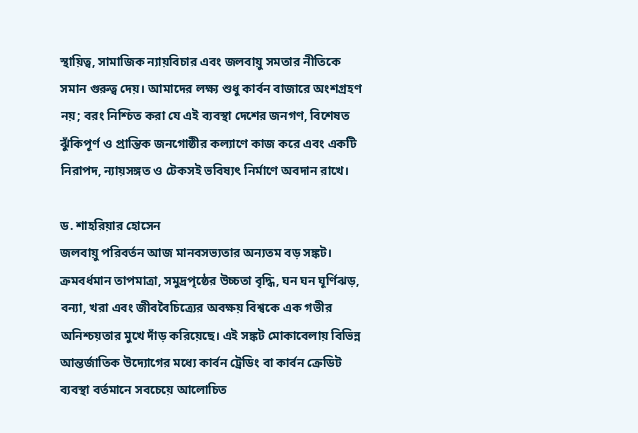স্থায়িত্ব, সামাজিক ন্যায়বিচার এবং জলবায়ু সমতার নীতিকে সমান গুরুত্ব দেয়। আমাদের লক্ষ্য শুধু কার্বন বাজারে অংশগ্রহণ নয়; বরং নিশ্চিত করা যে এই ব্যবস্থা দেশের জনগণ, বিশেষত ঝুঁকিপূর্ণ ও প্রান্তিক জনগোষ্ঠীর কল্যাণে কাজ করে এবং একটি নিরাপদ, ন্যায়সঙ্গত ও টেকসই ভবিষ্যৎ নির্মাণে অবদান রাখে।

ড. শাহরিয়ার হোসেন
জলবায়ু পরিবর্তন আজ মানবসভ্যতার অন্যতম বড় সঙ্কট। ক্রমবর্ধমান তাপমাত্রা, সমুদ্রপৃষ্ঠের উচ্চতা বৃদ্ধি, ঘন ঘন ঘূর্ণিঝড়, বন্যা, খরা এবং জীববৈচিত্র্যের অবক্ষয় বিশ্বকে এক গভীর অনিশ্চয়তার মুখে দাঁড় করিয়েছে। এই সঙ্কট মোকাবেলায় বিভিন্ন আন্তর্জাতিক উদ্যোগের মধ্যে কার্বন ট্রেডিং বা কার্বন ক্রেডিট ব্যবস্থা বর্তমানে সবচেয়ে আলোচিত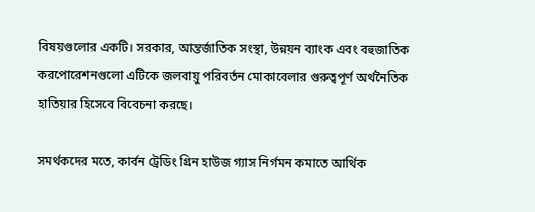বিষয়গুলোর একটি। সরকার, আন্তর্জাতিক সংস্থা, উন্নয়ন ব্যাংক এবং বহুজাতিক করপোরেশনগুলো এটিকে জলবায়ু পরিবর্তন মোকাবেলার গুরুত্বপূর্ণ অর্থনৈতিক হাতিয়ার হিসেবে বিবেচনা করছে।

সমর্থকদের মতে, কার্বন ট্রেডিং গ্রিন হাউজ গ্যাস নির্গমন কমাতে আর্থিক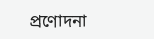প্রণোদনা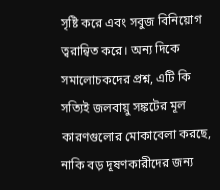সৃষ্টি করে এবং সবুজ বিনিয়োগ ত্বরান্বিত করে। অন্য দিকে সমালোচকদের প্রশ্ন, এটি কি সত্যিই জলবায়ু সঙ্কটের মূল কারণগুলোর মোকাবেলা করছে, নাকি বড় দূষণকারীদের জন্য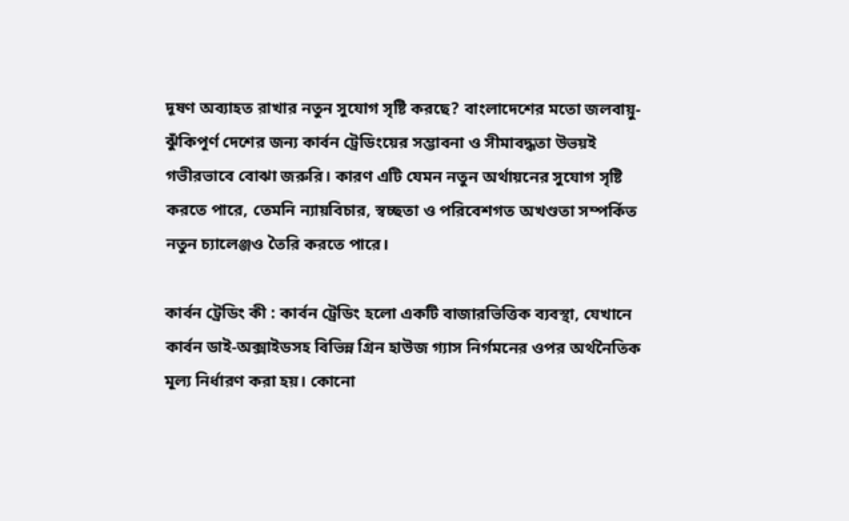দূষণ অব্যাহত রাখার নতুন সুযোগ সৃষ্টি করছে? বাংলাদেশের মতো জলবায়ু-ঝুঁকিপূর্ণ দেশের জন্য কার্বন ট্রেডিংয়ের সম্ভাবনা ও সীমাবদ্ধতা উভয়ই গভীরভাবে বোঝা জরুরি। কারণ এটি যেমন নতুন অর্থায়নের সুযোগ সৃষ্টি করতে পারে, তেমনি ন্যায়বিচার, স্বচ্ছতা ও পরিবেশগত অখণ্ডতা সম্পর্কিত নতুন চ্যালেঞ্জও তৈরি করতে পারে।

কার্বন ট্রেডিং কী : কার্বন ট্রেডিং হলো একটি বাজারভিত্তিক ব্যবস্থা, যেখানে কার্বন ডাই-অক্সাইডসহ বিভিন্ন গ্রিন হাউজ গ্যাস নির্গমনের ওপর অর্থনৈতিক মূল্য নির্ধারণ করা হয়। কোনো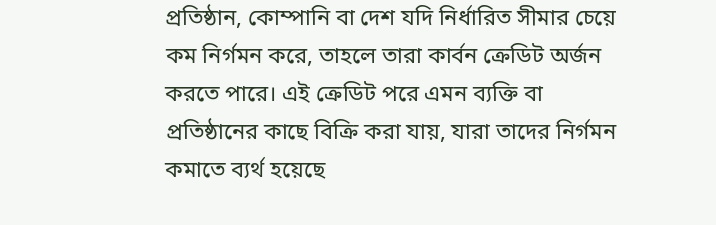প্রতিষ্ঠান, কোম্পানি বা দেশ যদি নির্ধারিত সীমার চেয়ে কম নির্গমন করে, তাহলে তারা কার্বন ক্রেডিট অর্জন করতে পারে। এই ক্রেডিট পরে এমন ব্যক্তি বা প্রতিষ্ঠানের কাছে বিক্রি করা যায়, যারা তাদের নির্গমন কমাতে ব্যর্থ হয়েছে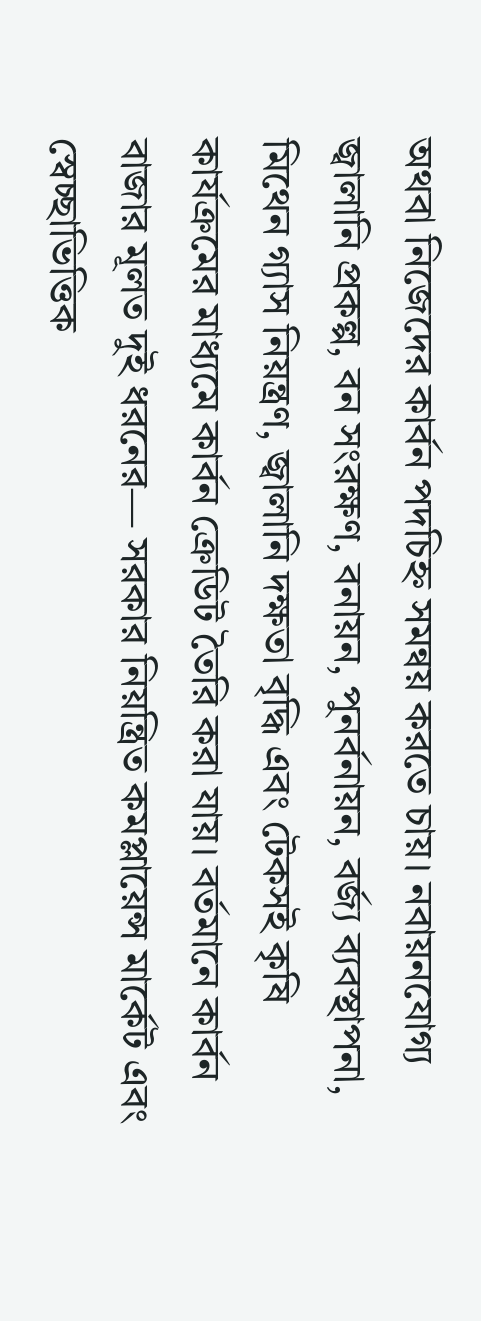অথবা নিজেদের কার্বন পদচিহ্ন সমন্বয় করতে চায়। নবায়নযোগ্য জ্বালানি প্রকল্প, বন সংরক্ষণ, বনায়ন, পুনর্বনায়ন, বর্জ্য ব্যবস্থাপনা, মিথেন গ্যাস নিয়ন্ত্রণ, জ্বালানি দক্ষতা বৃদ্ধি এবং টেকসই কৃষি কার্যক্রমের মাধ্যমে কার্বন ক্রেডিট তৈরি করা যায়। বর্তমানে কার্বন বাজার মূলত দুই ধরনের— সরকার নিয়ন্ত্রিত কমপ্লায়েন্স মার্কেট এবং স্বেচ্ছাভিত্তিক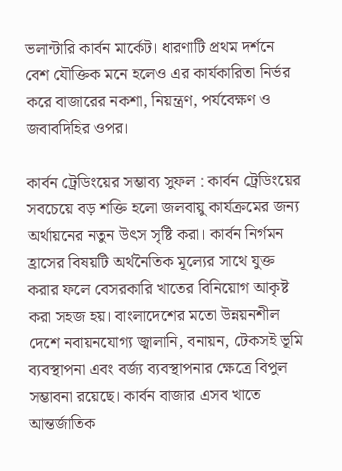ভলান্টারি কার্বন মার্কেট। ধারণাটি প্রথম দর্শনে বেশ যৌক্তিক মনে হলেও এর কার্যকারিতা নির্ভর করে বাজারের নকশা, নিয়ন্ত্রণ, পর্যবেক্ষণ ও জবাবদিহির ওপর।

কার্বন ট্রেডিংয়ের সম্ভাব্য সুফল : কার্বন ট্রেডিংয়ের সবচেয়ে বড় শক্তি হলো জলবায়ু কার্যক্রমের জন্য অর্থায়নের নতুন উৎস সৃষ্টি করা। কার্বন নির্গমন হ্রাসের বিষয়টি অর্থনৈতিক মূল্যের সাথে যুক্ত করার ফলে বেসরকারি খাতের বিনিয়োগ আকৃষ্ট করা সহজ হয়। বাংলাদেশের মতো উন্নয়নশীল দেশে নবায়নযোগ্য জ্বালানি, বনায়ন, টেকসই ভূমি ব্যবস্থাপনা এবং বর্জ্য ব্যবস্থাপনার ক্ষেত্রে বিপুল সম্ভাবনা রয়েছে। কার্বন বাজার এসব খাতে আন্তর্জাতিক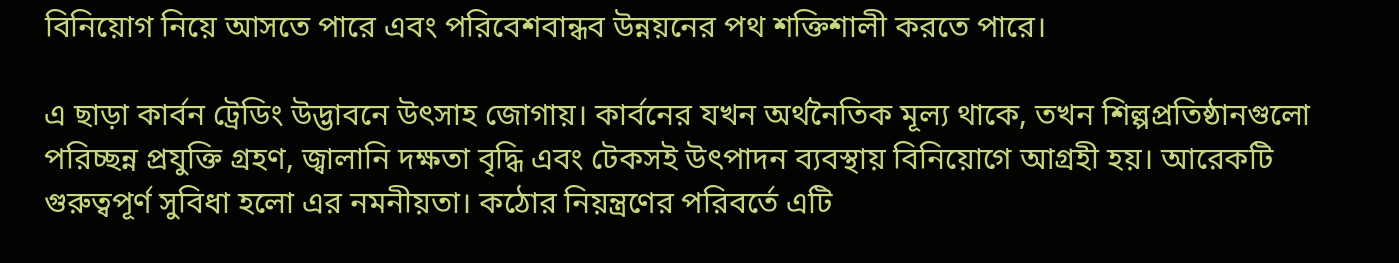বিনিয়োগ নিয়ে আসতে পারে এবং পরিবেশবান্ধব উন্নয়নের পথ শক্তিশালী করতে পারে।

এ ছাড়া কার্বন ট্রেডিং উদ্ভাবনে উৎসাহ জোগায়। কার্বনের যখন অর্থনৈতিক মূল্য থাকে, তখন শিল্পপ্রতিষ্ঠানগুলো পরিচ্ছন্ন প্রযুক্তি গ্রহণ, জ্বালানি দক্ষতা বৃদ্ধি এবং টেকসই উৎপাদন ব্যবস্থায় বিনিয়োগে আগ্রহী হয়। আরেকটি গুরুত্বপূর্ণ সুবিধা হলো এর নমনীয়তা। কঠোর নিয়ন্ত্রণের পরিবর্তে এটি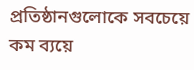প্রতিষ্ঠানগুলোকে সবচেয়ে কম ব্যয়ে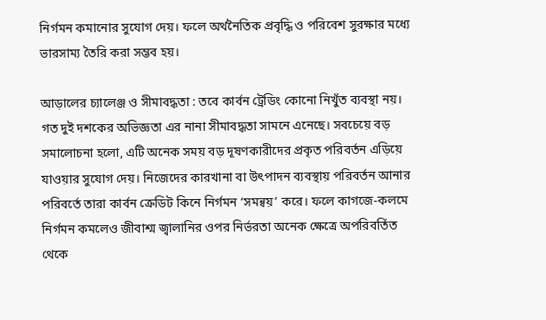নির্গমন কমানোর সুযোগ দেয়। ফলে অর্থনৈতিক প্রবৃদ্ধি ও পরিবেশ সুরক্ষার মধ্যে ভারসাম্য তৈরি করা সম্ভব হয়।

আড়ালের চ্যালেঞ্জ ও সীমাবদ্ধতা : তবে কার্বন ট্রেডিং কোনো নিখুঁত ব্যবস্থা নয়। গত দুই দশকের অভিজ্ঞতা এর নানা সীমাবদ্ধতা সামনে এনেছে। সবচেয়ে বড় সমালোচনা হলো, এটি অনেক সময় বড় দূষণকারীদের প্রকৃত পরিবর্তন এড়িয়ে যাওয়ার সুযোগ দেয়। নিজেদের কারখানা বা উৎপাদন ব্যবস্থায় পরিবর্তন আনার পরিবর্তে তারা কার্বন ক্রেডিট কিনে নির্গমন ‘সমন্বয়’ করে। ফলে কাগজে-কলমে নির্গমন কমলেও জীবাশ্ম জ্বালানির ওপর নির্ভরতা অনেক ক্ষেত্রে অপরিবর্তিত থেকে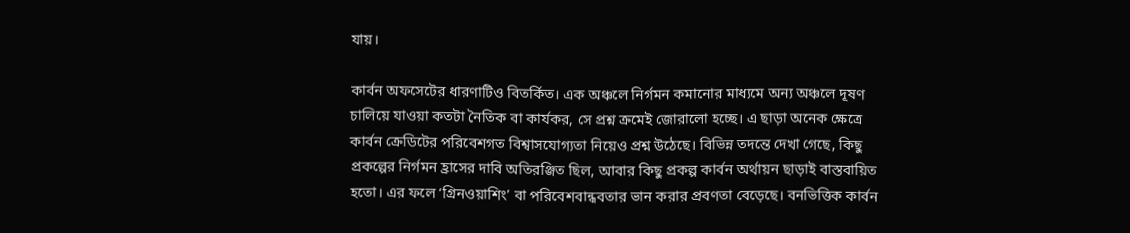যায়।

কার্বন অফসেটের ধারণাটিও বিতর্কিত। এক অঞ্চলে নির্গমন কমানোর মাধ্যমে অন্য অঞ্চলে দূষণ চালিয়ে যাওয়া কতটা নৈতিক বা কার্যকর, সে প্রশ্ন ক্রমেই জোরালো হচ্ছে। এ ছাড়া অনেক ক্ষেত্রে কার্বন ক্রেডিটের পরিবেশগত বিশ্বাসযোগ্যতা নিয়েও প্রশ্ন উঠেছে। বিভিন্ন তদন্তে দেখা গেছে, কিছু প্রকল্পের নির্গমন হ্রাসের দাবি অতিরঞ্জিত ছিল, আবার কিছু প্রকল্প কার্বন অর্থায়ন ছাড়াই বাস্তবায়িত হতো। এর ফলে ‘গ্রিনওয়াশিং’ বা পরিবেশবান্ধবতার ভান করার প্রবণতা বেড়েছে। বনভিত্তিক কার্বন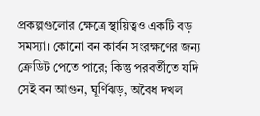প্রকল্পগুলোর ক্ষেত্রে স্থায়িত্বও একটি বড় সমস্যা। কোনো বন কার্বন সংরক্ষণের জন্য ক্রেডিট পেতে পারে; কিন্তু পরবর্তীতে যদি সেই বন আগুন, ঘূর্ণিঝড়, অবৈধ দখল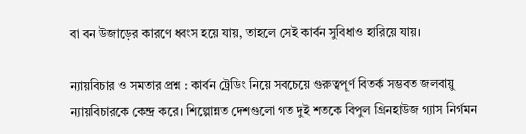বা বন উজাড়ের কারণে ধ্বংস হয়ে যায়, তাহলে সেই কার্বন সুবিধাও হারিয়ে যায়।

ন্যায়বিচার ও সমতার প্রশ্ন : কার্বন ট্রেডিং নিয়ে সবচেয়ে গুরুত্বপূর্ণ বিতর্ক সম্ভবত জলবায়ু ন্যায়বিচারকে কেন্দ্র করে। শিল্পোন্নত দেশগুলো গত দুই শতকে বিপুল গ্রিনহাউজ গ্যাস নির্গমন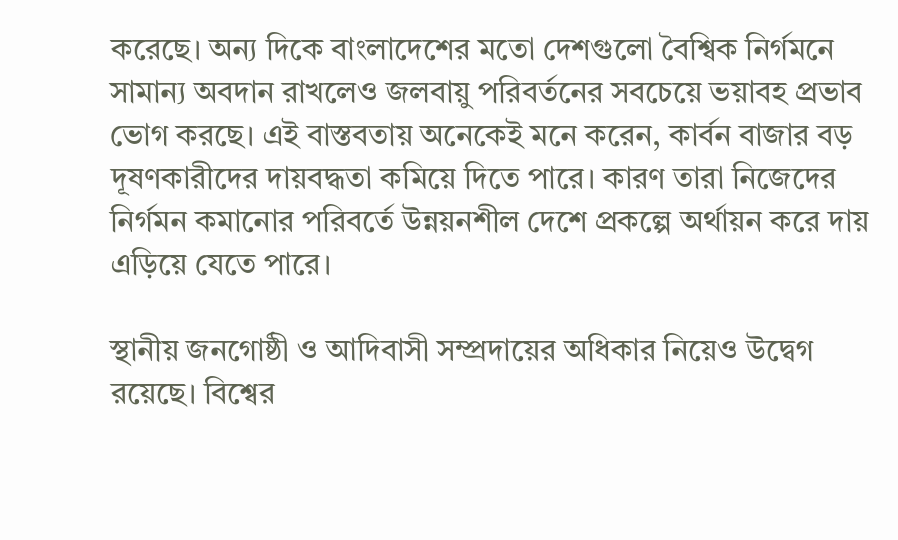করেছে। অন্য দিকে বাংলাদেশের মতো দেশগুলো বৈশ্বিক নির্গমনে সামান্য অবদান রাখলেও জলবায়ু পরিবর্তনের সবচেয়ে ভয়াবহ প্রভাব ভোগ করছে। এই বাস্তবতায় অনেকেই মনে করেন, কার্বন বাজার বড় দূষণকারীদের দায়বদ্ধতা কমিয়ে দিতে পারে। কারণ তারা নিজেদের নির্গমন কমানোর পরিবর্তে উন্নয়নশীল দেশে প্রকল্পে অর্থায়ন করে দায় এড়িয়ে যেতে পারে।

স্থানীয় জনগোষ্ঠী ও আদিবাসী সম্প্রদায়ের অধিকার নিয়েও উদ্বেগ রয়েছে। বিশ্বের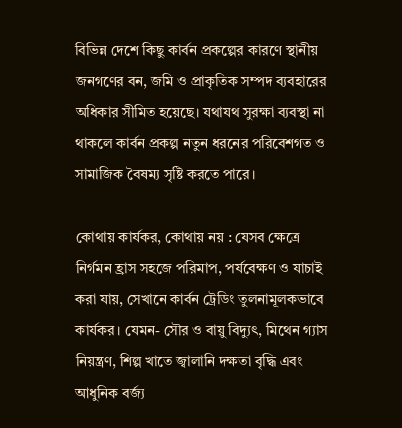বিভিন্ন দেশে কিছু কার্বন প্রকল্পের কারণে স্থানীয় জনগণের বন, জমি ও প্রাকৃতিক সম্পদ ব্যবহারের অধিকার সীমিত হয়েছে। যথাযথ সুরক্ষা ব্যবস্থা না থাকলে কার্বন প্রকল্প নতুন ধরনের পরিবেশগত ও সামাজিক বৈষম্য সৃষ্টি করতে পারে।

কোথায় কার্যকর, কোথায় নয় : যেসব ক্ষেত্রে নির্গমন হ্রাস সহজে পরিমাপ, পর্যবেক্ষণ ও যাচাই করা যায়, সেখানে কার্বন ট্রেডিং তুলনামূলকভাবে কার্যকর। যেমন- সৌর ও বায়ু বিদ্যুৎ, মিথেন গ্যাস নিয়ন্ত্রণ, শিল্প খাতে জ্বালানি দক্ষতা বৃদ্ধি এবং আধুনিক বর্জ্য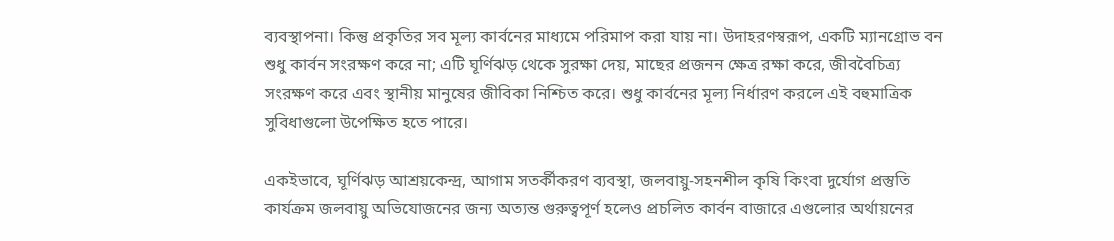ব্যবস্থাপনা। কিন্তু প্রকৃতির সব মূল্য কার্বনের মাধ্যমে পরিমাপ করা যায় না। উদাহরণস্বরূপ, একটি ম্যানগ্রোভ বন শুধু কার্বন সংরক্ষণ করে না; এটি ঘূর্ণিঝড় থেকে সুরক্ষা দেয়, মাছের প্রজনন ক্ষেত্র রক্ষা করে, জীববৈচিত্র্য সংরক্ষণ করে এবং স্থানীয় মানুষের জীবিকা নিশ্চিত করে। শুধু কার্বনের মূল্য নির্ধারণ করলে এই বহুমাত্রিক সুবিধাগুলো উপেক্ষিত হতে পারে।

একইভাবে, ঘূর্ণিঝড় আশ্রয়কেন্দ্র, আগাম সতর্কীকরণ ব্যবস্থা, জলবায়ু-সহনশীল কৃষি কিংবা দুর্যোগ প্রস্তুতি কার্যক্রম জলবায়ু অভিযোজনের জন্য অত্যন্ত গুরুত্বপূর্ণ হলেও প্রচলিত কার্বন বাজারে এগুলোর অর্থায়নের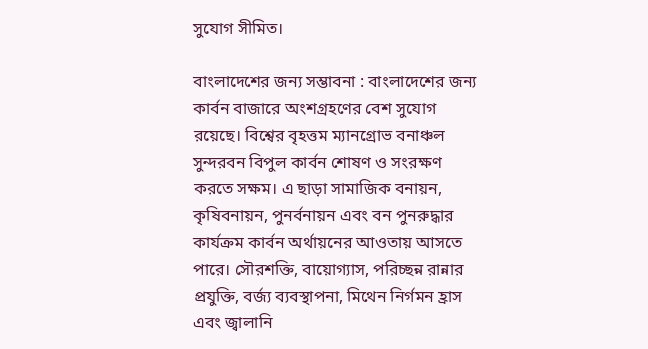সুযোগ সীমিত।

বাংলাদেশের জন্য সম্ভাবনা : বাংলাদেশের জন্য কার্বন বাজারে অংশগ্রহণের বেশ সুযোগ রয়েছে। বিশ্বের বৃহত্তম ম্যানগ্রোভ বনাঞ্চল সুন্দরবন বিপুল কার্বন শোষণ ও সংরক্ষণ করতে সক্ষম। এ ছাড়া সামাজিক বনায়ন, কৃষিবনায়ন, পুনর্বনায়ন এবং বন পুনরুদ্ধার কার্যক্রম কার্বন অর্থায়নের আওতায় আসতে পারে। সৌরশক্তি, বায়োগ্যাস, পরিচ্ছন্ন রান্নার প্রযুক্তি, বর্জ্য ব্যবস্থাপনা, মিথেন নির্গমন হ্রাস এবং জ্বালানি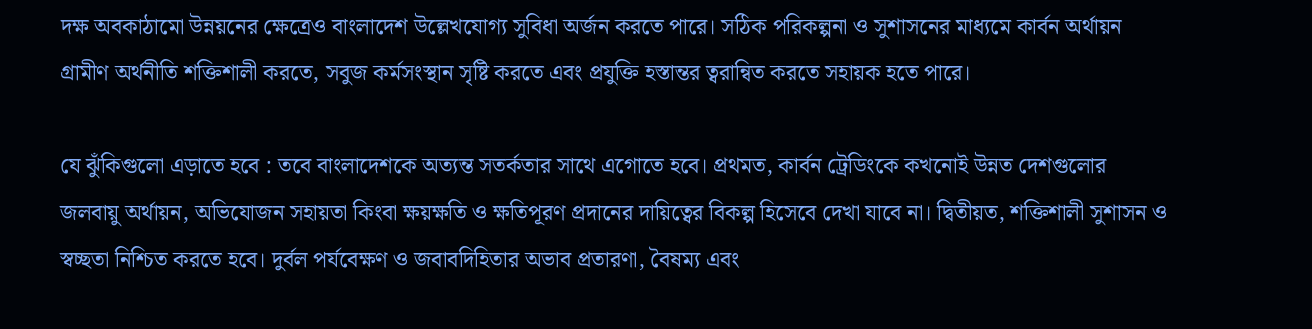দক্ষ অবকাঠামো উন্নয়নের ক্ষেত্রেও বাংলাদেশ উল্লেখযোগ্য সুবিধা অর্জন করতে পারে। সঠিক পরিকল্পনা ও সুশাসনের মাধ্যমে কার্বন অর্থায়ন গ্রামীণ অর্থনীতি শক্তিশালী করতে, সবুজ কর্মসংস্থান সৃষ্টি করতে এবং প্রযুক্তি হস্তান্তর ত্বরান্বিত করতে সহায়ক হতে পারে।

যে ঝুঁকিগুলো এড়াতে হবে : তবে বাংলাদেশকে অত্যন্ত সতর্কতার সাথে এগোতে হবে। প্রথমত, কার্বন ট্রেডিংকে কখনোই উন্নত দেশগুলোর জলবায়ু অর্থায়ন, অভিযোজন সহায়তা কিংবা ক্ষয়ক্ষতি ও ক্ষতিপূরণ প্রদানের দায়িত্বের বিকল্প হিসেবে দেখা যাবে না। দ্বিতীয়ত, শক্তিশালী সুশাসন ও স্বচ্ছতা নিশ্চিত করতে হবে। দুর্বল পর্যবেক্ষণ ও জবাবদিহিতার অভাব প্রতারণা, বৈষম্য এবং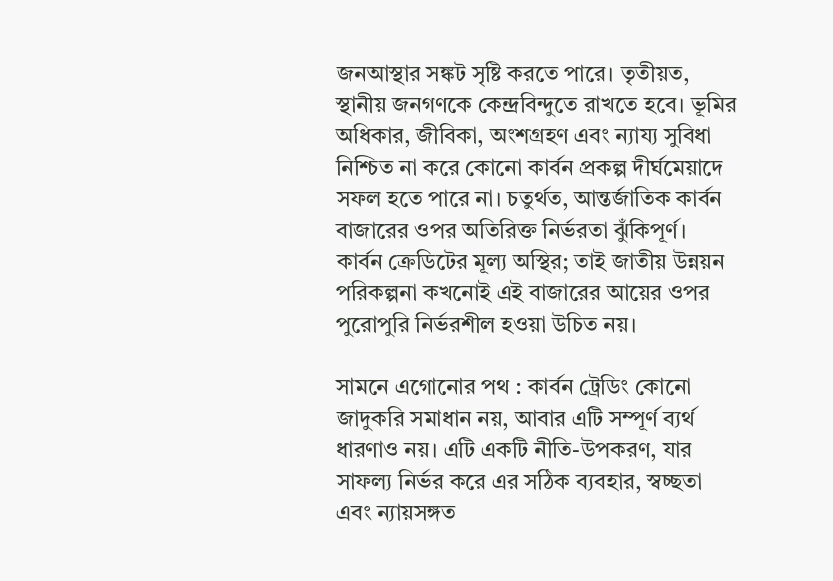জনআস্থার সঙ্কট সৃষ্টি করতে পারে। তৃতীয়ত, স্থানীয় জনগণকে কেন্দ্রবিন্দুতে রাখতে হবে। ভূমির অধিকার, জীবিকা, অংশগ্রহণ এবং ন্যায্য সুবিধা নিশ্চিত না করে কোনো কার্বন প্রকল্প দীর্ঘমেয়াদে সফল হতে পারে না। চতুর্থত, আন্তর্জাতিক কার্বন বাজারের ওপর অতিরিক্ত নির্ভরতা ঝুঁকিপূর্ণ। কার্বন ক্রেডিটের মূল্য অস্থির; তাই জাতীয় উন্নয়ন পরিকল্পনা কখনোই এই বাজারের আয়ের ওপর পুরোপুরি নির্ভরশীল হওয়া উচিত নয়।

সামনে এগোনোর পথ : কার্বন ট্রেডিং কোনো জাদুকরি সমাধান নয়, আবার এটি সম্পূর্ণ ব্যর্থ ধারণাও নয়। এটি একটি নীতি-উপকরণ, যার সাফল্য নির্ভর করে এর সঠিক ব্যবহার, স্বচ্ছতা এবং ন্যায়সঙ্গত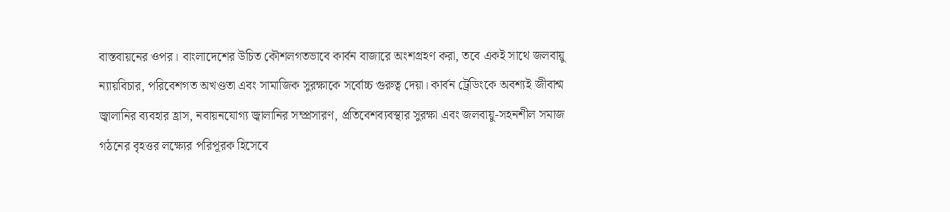বাস্তবায়নের ওপর। বাংলাদেশের উচিত কৌশলগতভাবে কার্বন বাজারে অংশগ্রহণ করা, তবে একই সাথে জলবায়ু ন্যায়বিচার, পরিবেশগত অখণ্ডতা এবং সামাজিক সুরক্ষাকে সর্বোচ্চ গুরুত্ব দেয়া। কার্বন ট্রেডিংকে অবশ্যই জীবাশ্ম জ্বালানির ব্যবহার হ্রাস, নবায়নযোগ্য জ্বালানির সম্প্রসারণ, প্রতিবেশব্যবস্থার সুরক্ষা এবং জলবায়ু-সহনশীল সমাজ গঠনের বৃহত্তর লক্ষ্যের পরিপূরক হিসেবে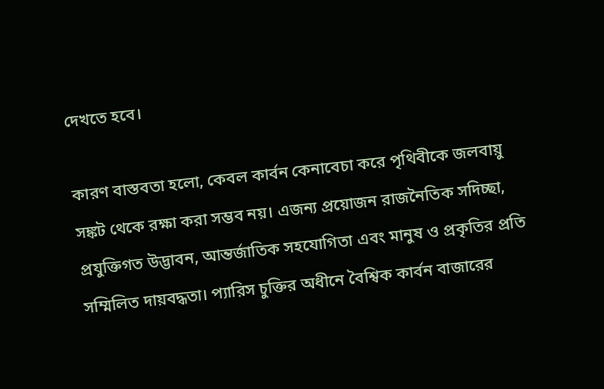দেখতে হবে।

কারণ বাস্তবতা হলো, কেবল কার্বন কেনাবেচা করে পৃথিবীকে জলবায়ু সঙ্কট থেকে রক্ষা করা সম্ভব নয়। এজন্য প্রয়োজন রাজনৈতিক সদিচ্ছা, প্রযুক্তিগত উদ্ভাবন, আন্তর্জাতিক সহযোগিতা এবং মানুষ ও প্রকৃতির প্রতি সম্মিলিত দায়বদ্ধতা। প্যারিস চুক্তির অধীনে বৈশ্বিক কার্বন বাজারের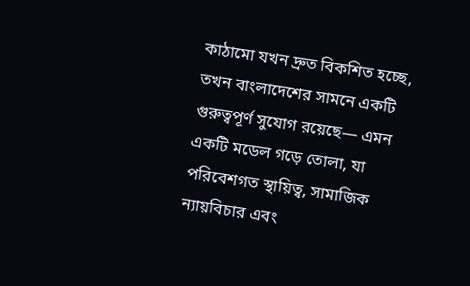কাঠামো যখন দ্রুত বিকশিত হচ্ছে, তখন বাংলাদেশের সামনে একটি গুরুত্বপূর্ণ সুযোগ রয়েছে— এমন একটি মডেল গড়ে তোলা, যা পরিবেশগত স্থায়িত্ব, সামাজিক ন্যায়বিচার এবং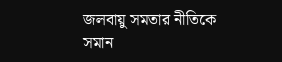জলবায়ু সমতার নীতিকে সমান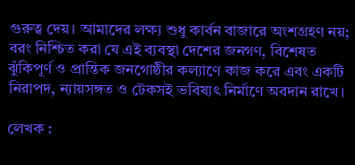গুরুত্ব দেয়। আমাদের লক্ষ্য শুধু কার্বন বাজারে অংশগ্রহণ নয়; বরং নিশ্চিত করা যে এই ব্যবস্থা দেশের জনগণ, বিশেষত ঝুঁকিপূর্ণ ও প্রান্তিক জনগোষ্ঠীর কল্যাণে কাজ করে এবং একটি নিরাপদ, ন্যায়সঙ্গত ও টেকসই ভবিষ্যৎ নির্মাণে অবদান রাখে।

লেখক :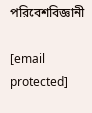পরিবেশবিজ্ঞানী

[email protected]